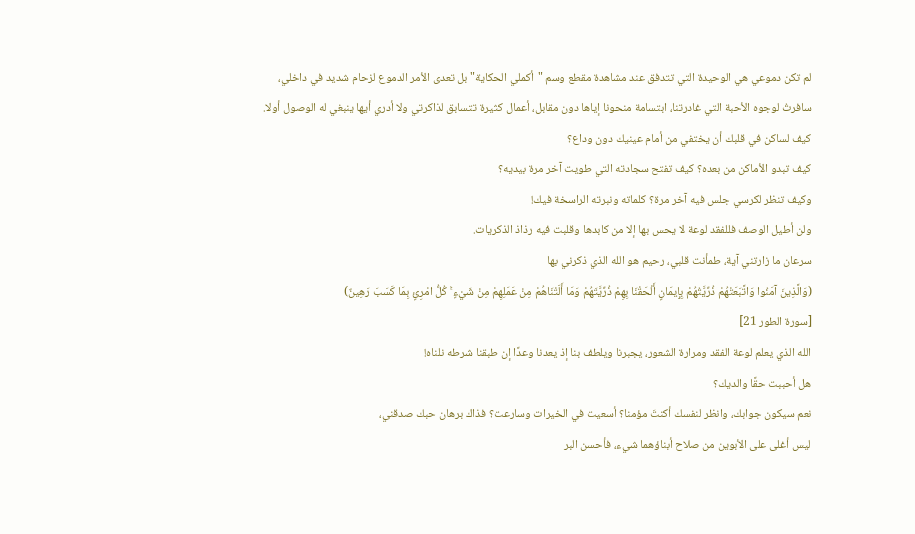لم تكن دموعي هي الوحيدة التي تتدفق عند مشاهدة مقطع وسم "أكملي الحكاية" بل تعدى الأمر الدموع لزحام شديد في داخلي،
سافرتُ لوجوه الأحبة التي غادرتنا، ابتسامة منحونا إياها دون مقابل، أعمال كثيرة تتسابق لذاكرتي ولا أدري أيها ينبغي له الوصول أولا.
كيف لساكن في قلبك أن يختفي من أمام عينيك دون وداع؟
كيف تبدو الأماكن من بعده؟ كيف تفتح سجادته التي طويت آخر مرة بيديه؟
وكيف تنظر لكرسي جلس فيه آخر مرة؟ كلماته ونبرته الراسخة فيك!
ولن أطيل الوصف فللفقد لوعة لا يحس بها إلا من كابدها وقلبت فيه رذاذ الذكريات.
سرعان ما زارتني آية، طمأنت قلبي، رحيم هو الله الذي ذكرني بها
(وَالَّذِينَ آمَنُوا وَاتَّبَعَتْهُمْ ذُرِّيَّتُهُمْ بِإِيمَانٍ أَلْحَقْنَا بِهِمْ ذُرِّيَّتَهُمْ وَمَا أَلَتْنَاهُمْ مِنْ عَمَلِهِمْ مِنْ شَيْءٍ ۚ كُلُّ امْرِئٍ بِمَا كَسَبَ رَهِينٌ)
[سورة الطور 21]
الله الذي يعلم لوعة الفقد ومرارة الشعور، يجبرنا ويلطف بنا إذ يعدنا وعدًا إن طبقنا شرطه نلناه!
هل أحببت حقًا والديك؟
نعم سيكون جوابك، وانظر لنفسك أكنتَ مؤمنا؟ أسعيت في الخيرات وسارعت؟ فذاك برهان حبك صدقني،
ليس أغلى على الأبوين من صلاح أبناؤهما شيء، فأحسن البر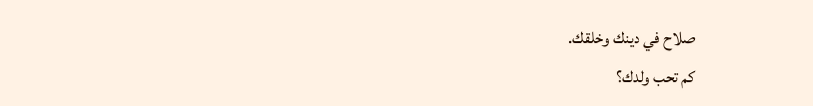صلاح في دينك وخلقك.
كم تحب ولدك؟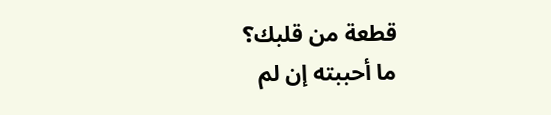قطعة من قلبك؟
ما أحببته إن لم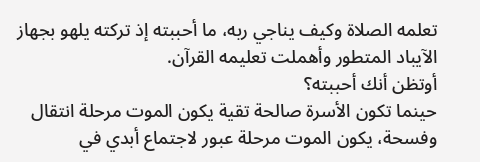تعلمه الصلاة وكيف يناجي ربه، ما أحببته إذ تركته يلهو بجهاز الآيباد المتطور وأهملت تعليمه القرآن.
أوتظن أنك أحببته؟
حينما تكون الأسرة صالحة تقية يكون الموت مرحلة انتقال وفسحة، يكون الموت مرحلة عبور لاجتماع أبدي في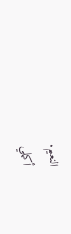النعيم.
أكملي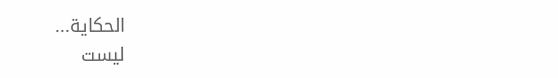الحكاية...
ليست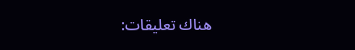هناك تعليقات: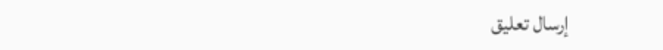إرسال تعليق